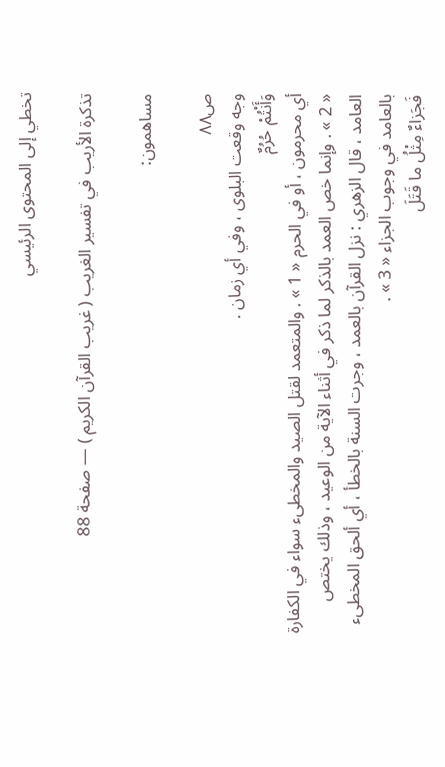تخطي إلى المحتوى الرئيسي

تذكرة الأريب في تفسير الغريب ( غريب القرآن الكريم ) — صفحة 88

مساهمون:

ص٨٨
وجه وقعت البلوى ، وفي أي زمان .
وَأَنْتُمْ حُرُمٌ
أي محرمون ، أو في الحرم « 1 » . والمتعمد لقتل الصيد والمخطىء سواء في الكفارة « 2 » . وإنما خص العمد بالذكر لما ذكر في أثناء الآية من الوعيد ، وذلك يختص العامد ، قال الزهري : نزل القرآن بالعمد ، وجرت السنة بالخطأ ، أي ألحق المخطىء بالعامد في وجوب الجزاء « 3 » .
فَجَزاءٌ مِثْلُ ما قَتَلَ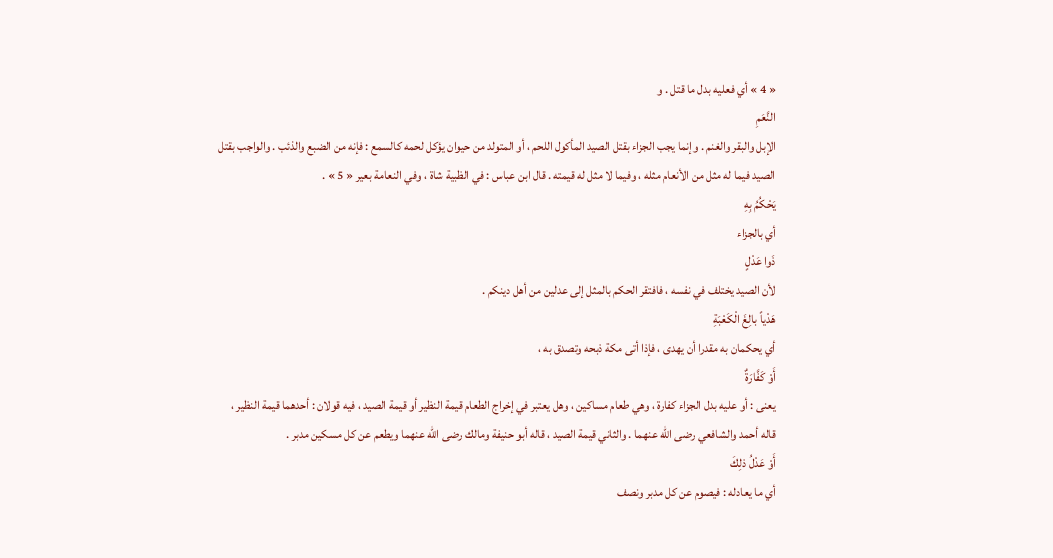« 4 » أي فعليه بدل ما قتل . و
النَّعَمِ
الإبل والبقر والغنم . وإنما يجب الجزاء بقتل الصيد المأكول اللحم ، أو المتولد من حيوان يؤكل لحمه كالسمع : فإنه من الضبع والذئب . والواجب بقتل الصيد فيما له مثل من الأنعام مثله ، وفيما لا مثل له قيمته . قال ابن عباس : في الظبية شاة ، وفي النعامة بعير « 5 » .
يَحْكُمُ بِهِ
أي بالجزاء
ذَوا عَدْلٍ
لأن الصيد يختلف في نفسه ، فافتقر الحكم بالمثل إلى عدلين من أهل دينكم .
هَدْياً بالِغَ الْكَعْبَةِ
أي يحكمان به مقدرا أن يهدى ، فإذا أتى مكة ذبحه وتصدق به ،
أَوْ كَفَّارَةٌ
يعنى : أو عليه بدل الجزاء كفارة ، وهي طعام مساكين ، وهل يعتبر في إخراج الطعام قيمة النظير أو قيمة الصيد ، فيه قولان : أحدهما قيمة النظير ، قاله أحمد والشافعي رضى اللّه عنهما . والثاني قيمة الصيد ، قاله أبو حنيفة ومالك رضى اللّه عنهما ويطعم عن كل مسكين مدبر .
أَوْ عَدْلُ ذلِكَ
أي ما يعادله : فيصوم عن كل مدبر ونصف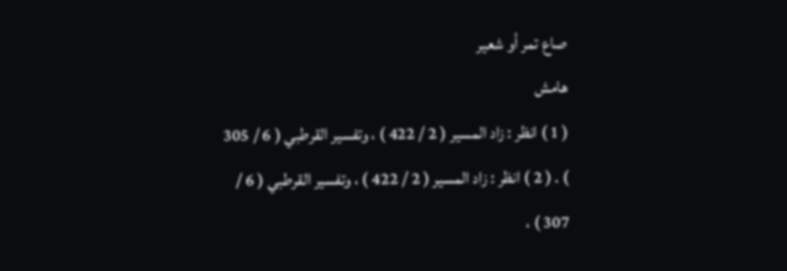صاع تمر أو شعير
هامش
( 1 ) انظر : زاد المسير ( 2 / 422 ) ، وتفسير القرطبي ( 6 / 305 ) . ( 2 ) انظر : زاد المسير ( 2 / 422 ) ، وتفسير القرطبي ( 6 / 307 ) ،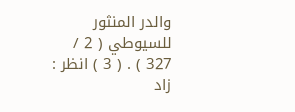والدر المنثور للسيوطي ( 2 / 327 ) . ( 3 ) انظر : زاد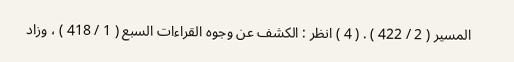المسير ( 2 / 422 ) . ( 4 ) انظر : الكشف عن وجوه القراءات السبع ( 1 / 418 ) ، وزاد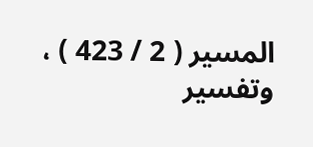المسير ( 2 / 423 ) ، وتفسير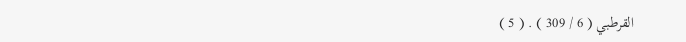القرطبي ( 6 / 309 ) . ( 5 )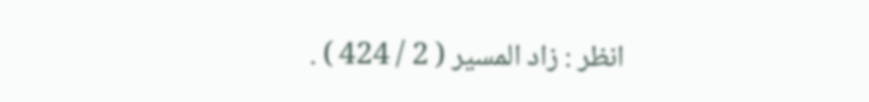انظر : زاد المسير ( 2 / 424 ) .